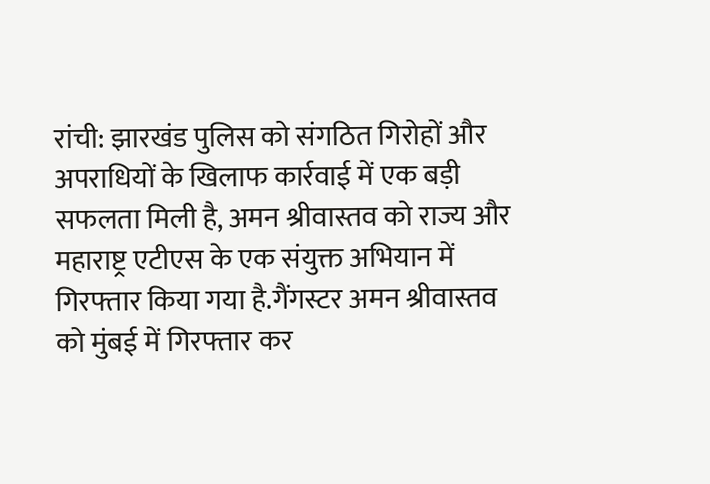रांची: झारखंड पुलिस को संगठित गिरोहों और अपराधियों के खिलाफ कार्रवाई में एक बड़ी सफलता मिली है, अमन श्रीवास्तव को राज्य और महाराष्ट्र एटीएस के एक संयुक्त अभियान में गिरफ्तार किया गया है.गैंगस्टर अमन श्रीवास्तव को मुंबई में गिरफ्तार कर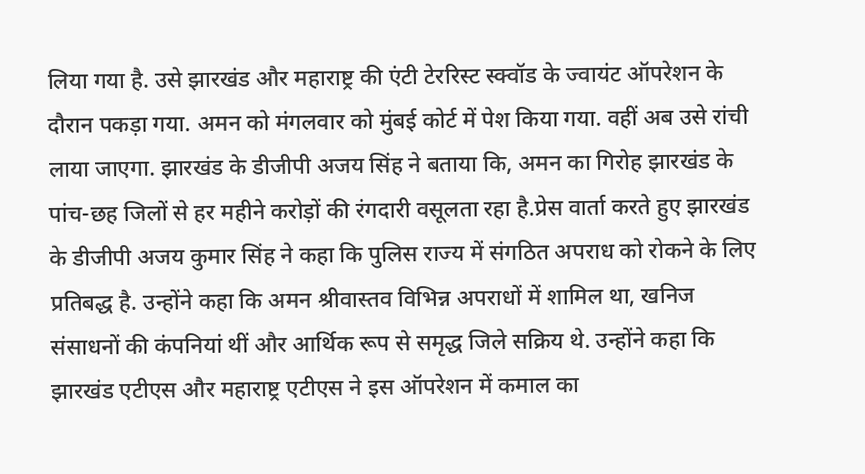लिया गया है. उसे झारखंड और महाराष्ट्र की एंटी टेररिस्ट स्क्वॉड के ज्वायंट ऑपरेशन के दौरान पकड़ा गया. अमन को मंगलवार को मुंबई कोर्ट में पेश किया गया. वहीं अब उसे रांची लाया जाएगा. झारखंड के डीजीपी अजय सिंह ने बताया कि, अमन का गिरोह झारखंड के पांच-छह जिलों से हर महीने करोड़ों की रंगदारी वसूलता रहा है.प्रेस वार्ता करते हुए झारखंड के डीजीपी अजय कुमार सिंह ने कहा कि पुलिस राज्य में संगठित अपराध को रोकने के लिए प्रतिबद्ध है. उन्होंने कहा कि अमन श्रीवास्तव विभिन्न अपराधों में शामिल था, खनिज संसाधनों की कंपनियां थीं और आर्थिक रूप से समृद्ध जिले सक्रिय थे. उन्होंने कहा कि झारखंड एटीएस और महाराष्ट्र एटीएस ने इस ऑपरेशन में कमाल का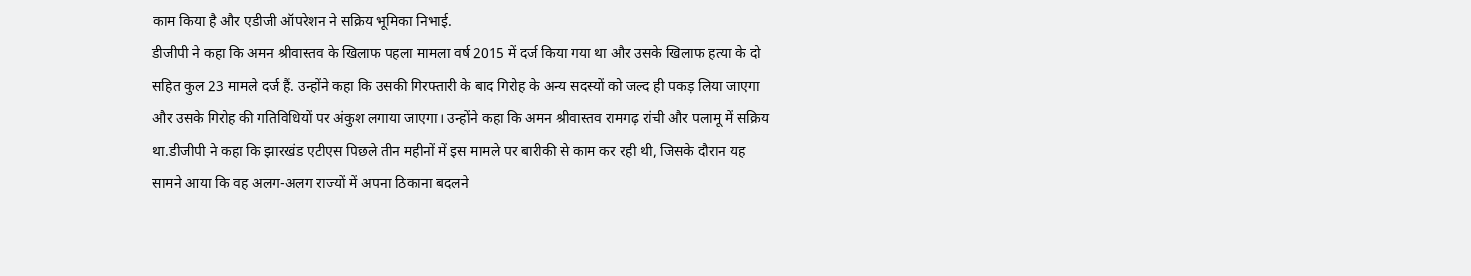काम किया है और एडीजी ऑपरेशन ने सक्रिय भूमिका निभाई.
डीजीपी ने कहा कि अमन श्रीवास्तव के खिलाफ पहला मामला वर्ष 2015 में दर्ज किया गया था और उसके खिलाफ हत्या के दो सहित कुल 23 मामले दर्ज हैं. उन्होंने कहा कि उसकी गिरफ्तारी के बाद गिरोह के अन्य सदस्यों को जल्द ही पकड़ लिया जाएगा और उसके गिरोह की गतिविधियों पर अंकुश लगाया जाएगा। उन्होंने कहा कि अमन श्रीवास्तव रामगढ़ रांची और पलामू में सक्रिय था.डीजीपी ने कहा कि झारखंड एटीएस पिछले तीन महीनों में इस मामले पर बारीकी से काम कर रही थी, जिसके दौरान यह सामने आया कि वह अलग-अलग राज्यों में अपना ठिकाना बदलने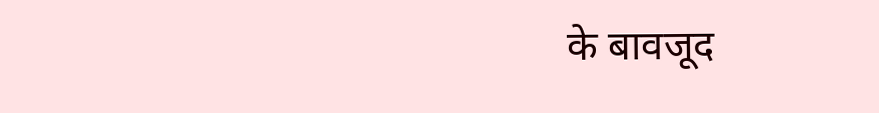के बावजूद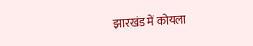झारखंड में कोयला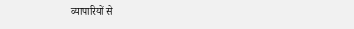व्यापारियों से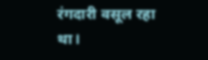रंगदारी वसूल रहा था।